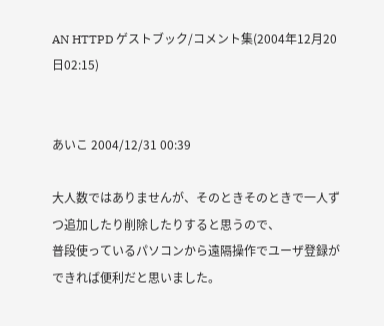AN HTTPD ゲストブック/コメント集(2004年12月20日02:15)


あいこ 2004/12/31 00:39

大人数ではありませんが、そのときそのときで一人ずつ追加したり削除したりすると思うので、
普段使っているパソコンから遠隔操作でユーザ登録ができれば便利だと思いました。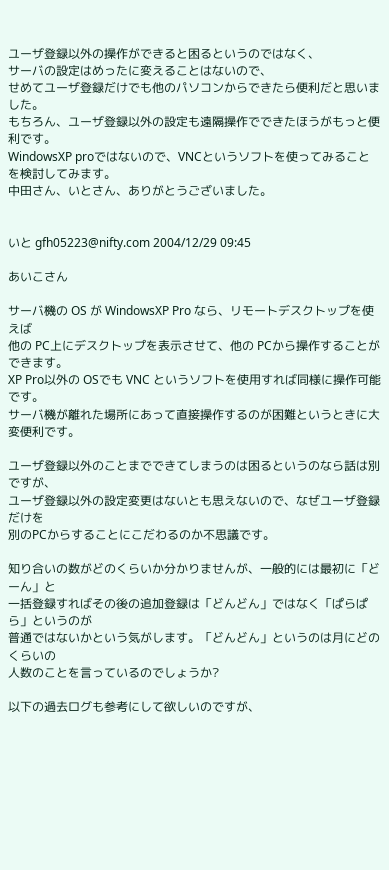ユーザ登録以外の操作ができると困るというのではなく、
サーバの設定はめったに変えることはないので、
せめてユーザ登録だけでも他のパソコンからできたら便利だと思いました。
もちろん、ユーザ登録以外の設定も遠隔操作でできたほうがもっと便利です。
WindowsXP proではないので、VNCというソフトを使ってみることを検討してみます。
中田さん、いとさん、ありがとうございました。


いと gfh05223@nifty.com 2004/12/29 09:45

あいこさん

サーバ機の OS が WindowsXP Pro なら、リモートデスクトップを使えば
他の PC上にデスクトップを表示させて、他の PCから操作することができます。
XP Pro以外の OSでも VNC というソフトを使用すれば同様に操作可能です。
サーバ機が離れた場所にあって直接操作するのが困難というときに大変便利です。

ユーザ登録以外のことまでできてしまうのは困るというのなら話は別ですが、
ユーザ登録以外の設定変更はないとも思えないので、なぜユーザ登録だけを
別のPCからすることにこだわるのか不思議です。

知り合いの数がどのくらいか分かりませんが、一般的には最初に「どーん」と
一括登録すればその後の追加登録は「どんどん」ではなく「ぱらぱら」というのが
普通ではないかという気がします。「どんどん」というのは月にどのくらいの
人数のことを言っているのでしょうか?

以下の過去ログも参考にして欲しいのですが、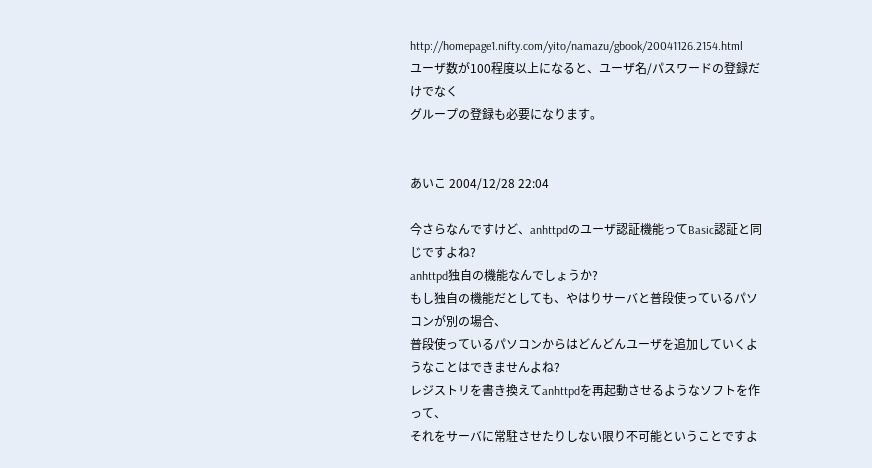http://homepage1.nifty.com/yito/namazu/gbook/20041126.2154.html
ユーザ数が100程度以上になると、ユーザ名/パスワードの登録だけでなく
グループの登録も必要になります。


あいこ 2004/12/28 22:04

今さらなんですけど、anhttpdのユーザ認証機能ってBasic認証と同じですよね?
anhttpd独自の機能なんでしょうか?
もし独自の機能だとしても、やはりサーバと普段使っているパソコンが別の場合、
普段使っているパソコンからはどんどんユーザを追加していくようなことはできませんよね?
レジストリを書き換えてanhttpdを再起動させるようなソフトを作って、
それをサーバに常駐させたりしない限り不可能ということですよ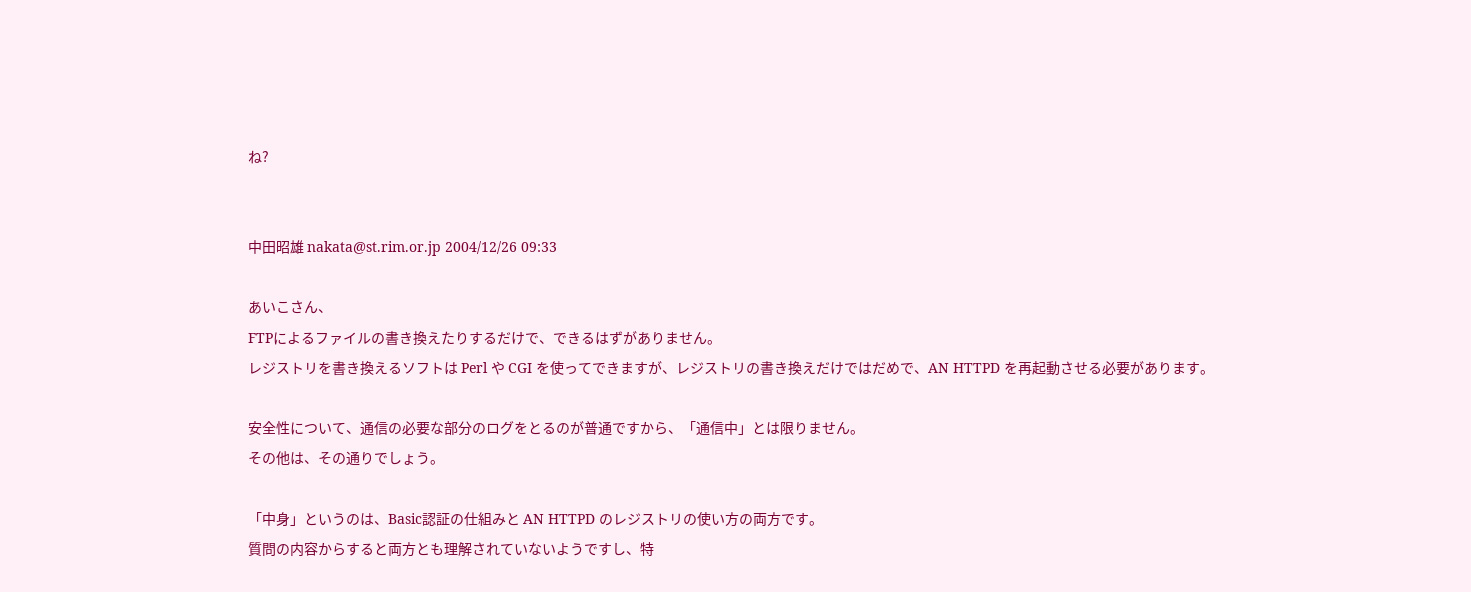ね?


中田昭雄 nakata@st.rim.or.jp 2004/12/26 09:33

あいこさん、
FTPによるファイルの書き換えたりするだけで、できるはずがありません。
レジストリを書き換えるソフトは Perl や CGI を使ってできますが、レジストリの書き換えだけではだめで、AN HTTPD を再起動させる必要があります。

安全性について、通信の必要な部分のログをとるのが普通ですから、「通信中」とは限りません。
その他は、その通りでしょう。

「中身」というのは、Basic認証の仕組みと AN HTTPD のレジストリの使い方の両方です。
質問の内容からすると両方とも理解されていないようですし、特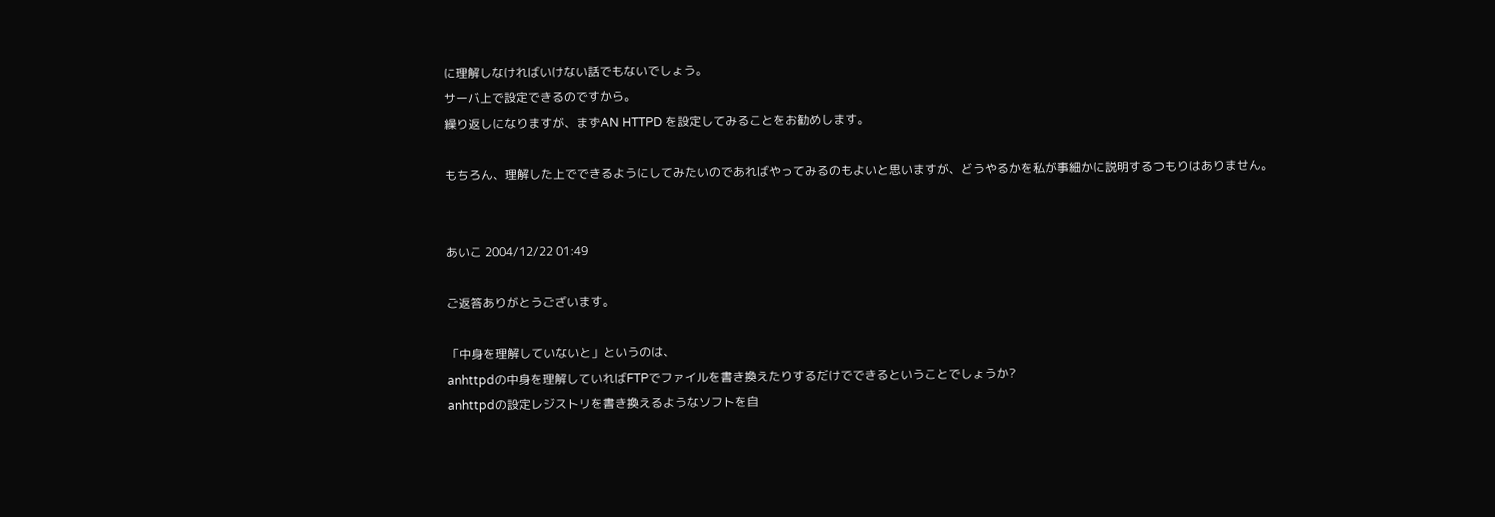に理解しなければいけない話でもないでしょう。
サーバ上で設定できるのですから。
繰り返しになりますが、まずAN HTTPD を設定してみることをお勧めします。

もちろん、理解した上でできるようにしてみたいのであればやってみるのもよいと思いますが、どうやるかを私が事細かに説明するつもりはありません。


あいこ 2004/12/22 01:49

ご返答ありがとうございます。

「中身を理解していないと」というのは、
anhttpdの中身を理解していればFTPでファイルを書き換えたりするだけでできるということでしょうか?
anhttpdの設定レジストリを書き換えるようなソフトを自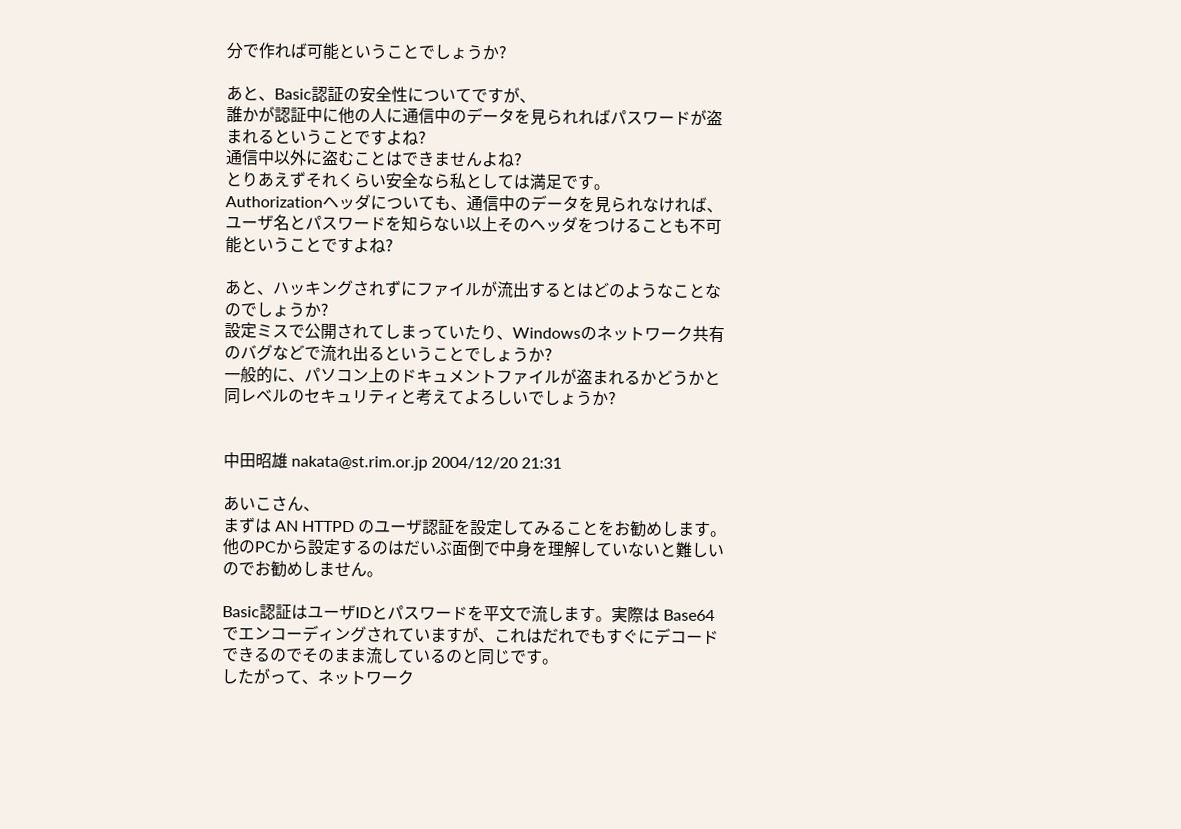分で作れば可能ということでしょうか?

あと、Basic認証の安全性についてですが、
誰かが認証中に他の人に通信中のデータを見られればパスワードが盗まれるということですよね?
通信中以外に盗むことはできませんよね?
とりあえずそれくらい安全なら私としては満足です。
Authorizationヘッダについても、通信中のデータを見られなければ、
ユーザ名とパスワードを知らない以上そのヘッダをつけることも不可能ということですよね?

あと、ハッキングされずにファイルが流出するとはどのようなことなのでしょうか?
設定ミスで公開されてしまっていたり、Windowsのネットワーク共有のバグなどで流れ出るということでしょうか?
一般的に、パソコン上のドキュメントファイルが盗まれるかどうかと同レベルのセキュリティと考えてよろしいでしょうか?


中田昭雄 nakata@st.rim.or.jp 2004/12/20 21:31

あいこさん、
まずは AN HTTPD のユーザ認証を設定してみることをお勧めします。
他のPCから設定するのはだいぶ面倒で中身を理解していないと難しいのでお勧めしません。

Basic認証はユーザIDとパスワードを平文で流します。実際は Base64でエンコーディングされていますが、これはだれでもすぐにデコードできるのでそのまま流しているのと同じです。
したがって、ネットワーク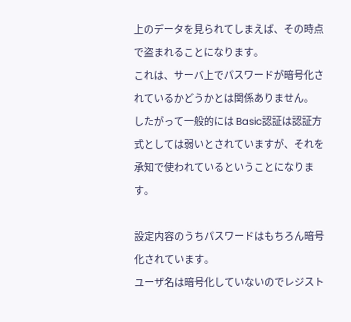上のデータを見られてしまえば、その時点で盗まれることになります。
これは、サーバ上でパスワードが暗号化されているかどうかとは関係ありません。
したがって一般的には Basic認証は認証方式としては弱いとされていますが、それを承知で使われているということになります。

設定内容のうちパスワードはもちろん暗号化されています。
ユーザ名は暗号化していないのでレジスト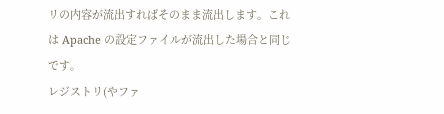リの内容が流出すればそのまま流出します。これは Apache の設定ファイルが流出した場合と同じです。
レジストリ(やファ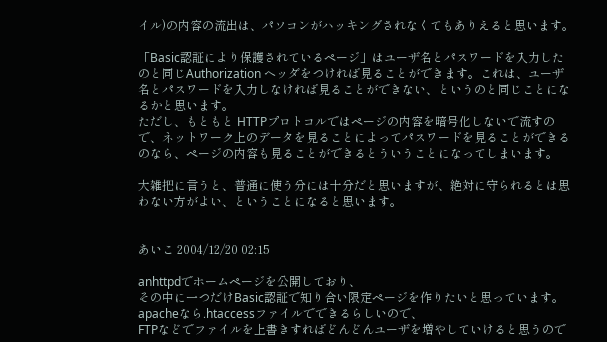イル)の内容の流出は、パソコンがハッキングされなくてもありえると思います。

「Basic認証により保護されているページ」はユーザ名とパスワードを入力したのと同じAuthorization ヘッダをつければ見ることができます。これは、ユーザ名とパスワードを入力しなければ見ることができない、というのと同じことになるかと思います。
ただし、もともと HTTPプロトコルではページの内容を暗号化しないで流すので、ネットワーク上のデータを見ることによってパスワードを見ることができるのなら、ページの内容も見ることができるとういうことになってしまいます。

大雑把に言うと、普通に使う分には十分だと思いますが、絶対に守られるとは思わない方がよい、ということになると思います。


あいこ 2004/12/20 02:15

anhttpdでホームページを公開しており、
その中に一つだけBasic認証で知り合い限定ページを作りたいと思っています。
apacheなら.htaccessファイルでできるらしいので、
FTPなどでファイルを上書きすればどんどんユーザを増やしていけると思うので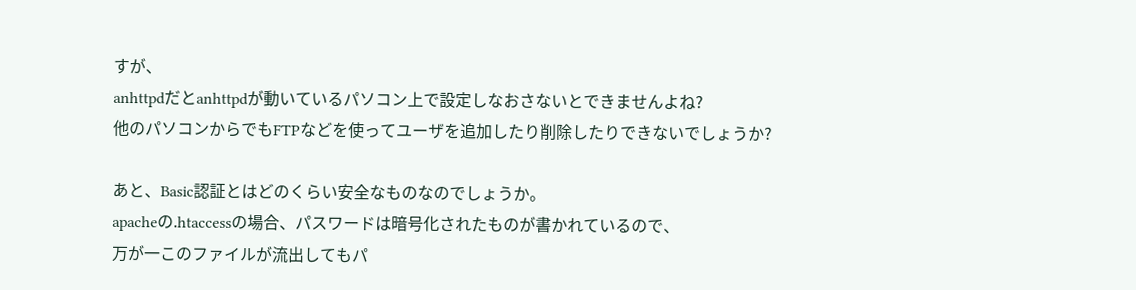すが、
anhttpdだとanhttpdが動いているパソコン上で設定しなおさないとできませんよね?
他のパソコンからでもFTPなどを使ってユーザを追加したり削除したりできないでしょうか?

あと、Basic認証とはどのくらい安全なものなのでしょうか。
apacheの.htaccessの場合、パスワードは暗号化されたものが書かれているので、
万が一このファイルが流出してもパ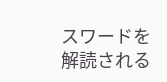スワードを解読される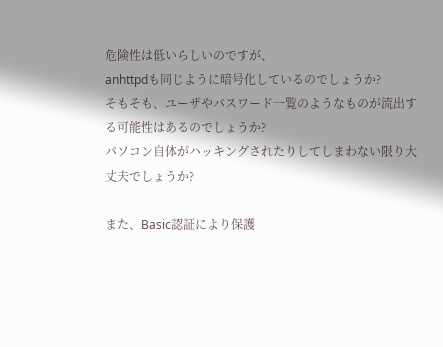危険性は低いらしいのですが、
anhttpdも同じように暗号化しているのでしょうか?
そもそも、ユーザやパスワード一覧のようなものが流出する可能性はあるのでしょうか?
パソコン自体がハッキングされたりしてしまわない限り大丈夫でしょうか?

また、Basic認証により保護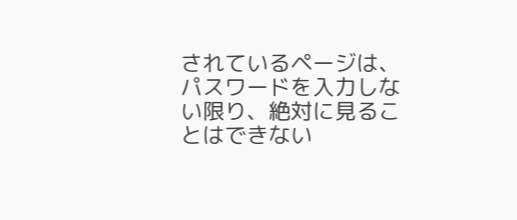されているページは、
パスワードを入力しない限り、絶対に見ることはできない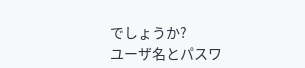でしょうか?
ユーザ名とパスワ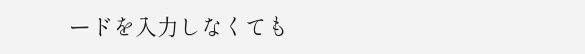ードを入力しなくても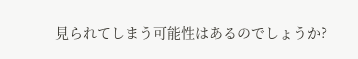見られてしまう可能性はあるのでしょうか?